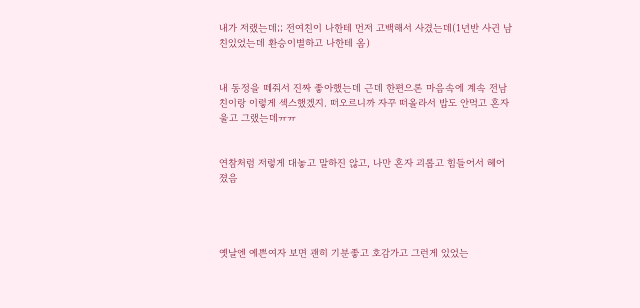내가 저랬는데;; 전여친이 나한테 먼저 고백해서 사겼는데(1년반 사귄 남친있었는데 환승이별하고 나한테 옴)


내 동정을 떼줘서 진짜 좋아했는데 근데 한편으론 마음속에 계속 전남친이랑 이렇게 섹스했겠지. 떠오르니까 자꾸 떠올라서 밥도 안먹고 혼자 울고 그랬는데ㅠㅠ


연참처럼 저렇게 대놓고 말하진 않고, 나만 혼자 괴롭고 힘들어서 헤어졌음




옛날엔 예쁜여자 보면 괜히 기분좋고 호감가고 그런게 있었는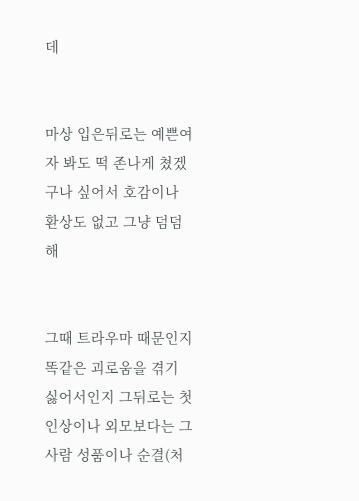데


마상 입은뒤로는 예쁜여자 봐도 떡 존나게 쳤겠구나 싶어서 호감이나 환상도 없고 그냥 덤덤해


그때 트라우마 때문인지 똑같은 괴로움을 겪기 싫어서인지 그뒤로는 첫인상이나 외모보다는 그사람 성품이나 순결(처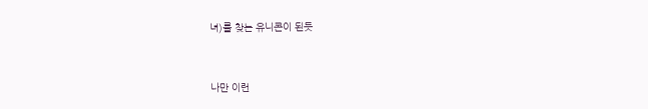녀)를 찾는 유니콘이 된듯


나만 이런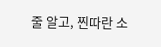줄 알고, 찐따란 소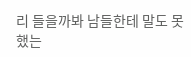리 들을까봐 남들한테 말도 못했는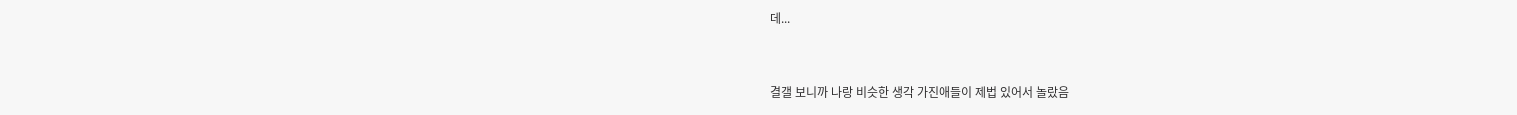데...


결갤 보니까 나랑 비슷한 생각 가진애들이 제법 있어서 놀랐음